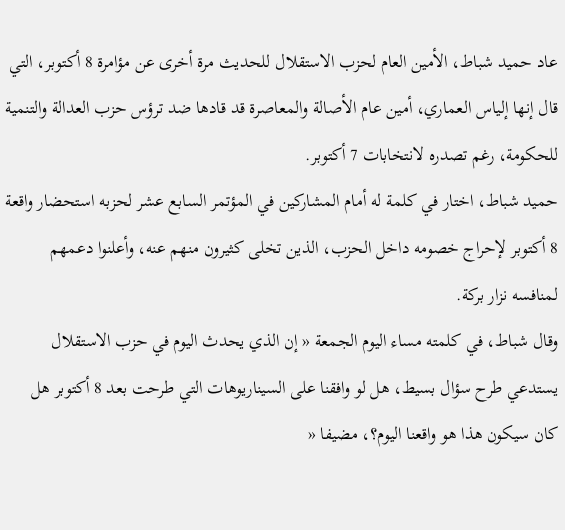عاد حميد شباط، الأمين العام لحزب الاستقلال للحديث مرة أخرى عن مؤامرة 8 أكتوبر، التي قال إنها إلياس العماري، أمين عام الأصالة والمعاصرة قد قادها ضد ترؤس حزب العدالة والتنمية للحكومة، رغم تصدره لانتخابات 7 أكتوبر.
حميد شباط، اختار في كلمة له أمام المشاركين في المؤتمر السابع عشر لحزبه استحضار واقعة 8 أكتوبر لإحراج خصومه داخل الحزب، الذين تخلى كثيرون منهم عنه، وأعلنوا دعمهم لمنافسه نزار بركة.
وقال شباط، في كلمته مساء اليوم الجمعة « إن الذي يحدث اليوم في حزب الاستقلال يستدعي طرح سؤال بسيط، هل لو وافقنا على السيناريوهات التي طرحت بعد 8 أكتوبر هل كان سيكون هذا هو واقعنا اليوم؟، مضيفا «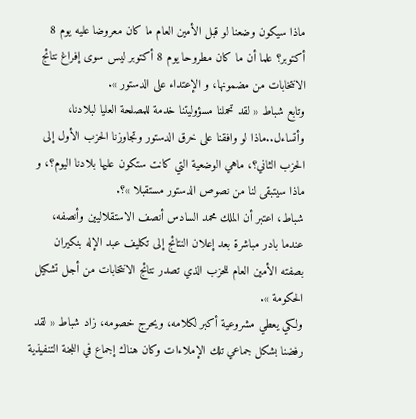ماذا سيكون وضعنا لو قبل الأمين العام ما كان معروضا عليه يوم 8 أكتوبر؟ علما أن ما كان مطروحا يوم 8 أكتوبر ليس سوى إفراغ نتائج الانتخابات من مضمونها، و الإعتداء على الدستور ».
وتابع شباط « لقد تحملنا مسؤوليتنا خدمة للمصلحة العليا لبلادنا، وأتساءل..ماذا لو وافقنا على خرق الدستور وتجاوزنا الحزب الأول إلى الحزب الثاني؟، ماهي الوضعية التي كانت ستكون عليها بلادنا اليوم؟، و ماذا سيتبقى لنا من نصوص الدستور مستقبلا »؟.
شباط، اعتبر أن الملك محمد السادس أنصف الاستقلاليين وأنصفه، عندما بادر مباشرة بعد إعلان النتائج إلى تكليف عبد الإله بنكيران بصفته الأمين العام للحزب الذي تصدر نتائج الانتخابات من أجل تشكيل الحكومة ».
ولكي يعطي مشروعية أكبر لكلامه، ويحرج خصومه، زاد شباط « لقد رفضنا بشكل جماعي تلك الإملاءات وكان هناك إجماع في اللجنة التنفيذية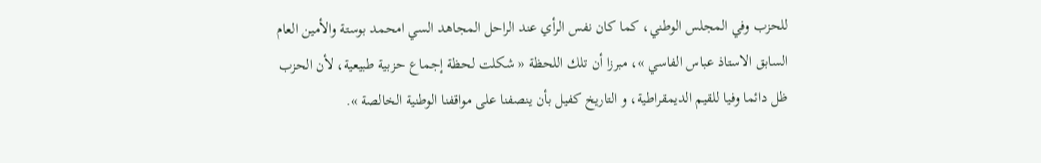للحزب وفي المجلس الوطني، كما كان نفس الرأي عند الراحل المجاهد السي امحمد بوستة والأمين العام السابق الاستاذ عباس الفاسي »، مبرزا أن تلك اللحظة « شكلت لحظة إجماع حزبية طبيعية، لأن الحزب ظل دائما وفيا للقيم الديمقراطية، و التاريخ كفيل بأن ينصفنا على مواقفنا الوطنية الخالصة ».